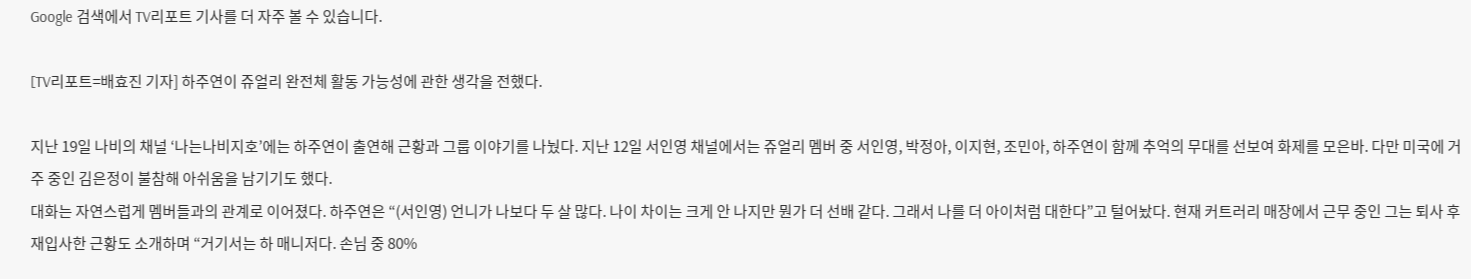Google 검색에서 TV리포트 기사를 더 자주 볼 수 있습니다.

[TV리포트=배효진 기자] 하주연이 쥬얼리 완전체 활동 가능성에 관한 생각을 전했다.

지난 19일 나비의 채널 ‘나는나비지호’에는 하주연이 출연해 근황과 그룹 이야기를 나눴다. 지난 12일 서인영 채널에서는 쥬얼리 멤버 중 서인영, 박정아, 이지현, 조민아, 하주연이 함께 추억의 무대를 선보여 화제를 모은바. 다만 미국에 거주 중인 김은정이 불참해 아쉬움을 남기기도 했다.
대화는 자연스럽게 멤버들과의 관계로 이어졌다. 하주연은 “(서인영) 언니가 나보다 두 살 많다. 나이 차이는 크게 안 나지만 뭔가 더 선배 같다. 그래서 나를 더 아이처럼 대한다”고 털어놨다. 현재 커트러리 매장에서 근무 중인 그는 퇴사 후 재입사한 근황도 소개하며 “거기서는 하 매니저다. 손님 중 80%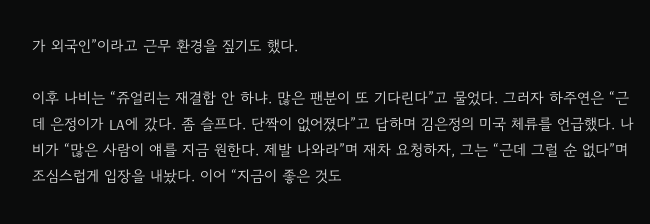가 외국인”이라고 근무 환경을 짚기도 했다.

이후 나비는 “쥬얼리는 재결합 안 하냐. 많은 팬분이 또 기다린다”고 물었다. 그러자 하주연은 “근데 은정이가 LA에 갔다. 좀 슬프다. 단짝이 없어졌다”고 답하며 김은정의 미국 체류를 언급했다. 나비가 “많은 사람이 얘를 지금 원한다. 제발 나와라”며 재차 요청하자, 그는 “근데 그럴 순 없다”며 조심스럽게 입장을 내놨다. 이어 “지금이 좋은 것도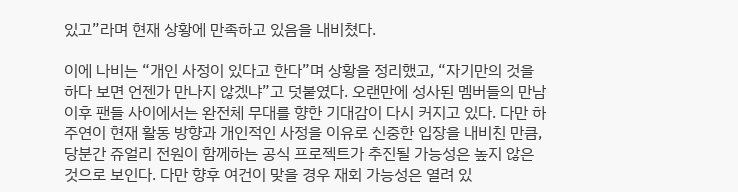있고”라며 현재 상황에 만족하고 있음을 내비쳤다.

이에 나비는 “개인 사정이 있다고 한다”며 상황을 정리했고, “자기만의 것을 하다 보면 언젠가 만나지 않겠냐”고 덧붙였다. 오랜만에 성사된 멤버들의 만남 이후 팬들 사이에서는 완전체 무대를 향한 기대감이 다시 커지고 있다. 다만 하주연이 현재 활동 방향과 개인적인 사정을 이유로 신중한 입장을 내비친 만큼, 당분간 쥬얼리 전원이 함께하는 공식 프로젝트가 추진될 가능성은 높지 않은 것으로 보인다. 다만 향후 여건이 맞을 경우 재회 가능성은 열려 있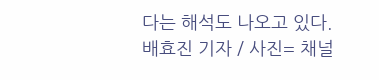다는 해석도 나오고 있다.
배효진 기자 / 사진= 채널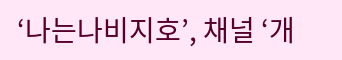‘나는나비지호’, 채널 ‘개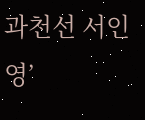과천선 서인영’